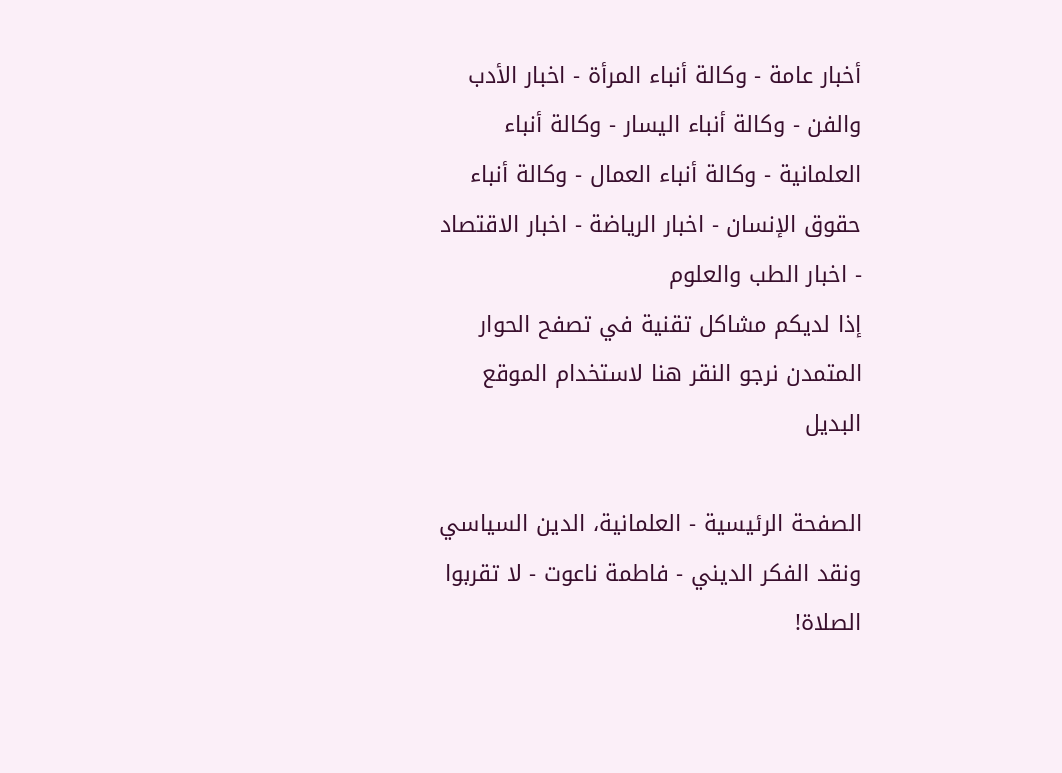أخبار عامة - وكالة أنباء المرأة - اخبار الأدب والفن - وكالة أنباء اليسار - وكالة أنباء العلمانية - وكالة أنباء العمال - وكالة أنباء حقوق الإنسان - اخبار الرياضة - اخبار الاقتصاد - اخبار الطب والعلوم
إذا لديكم مشاكل تقنية في تصفح الحوار المتمدن نرجو النقر هنا لاستخدام الموقع البديل

الصفحة الرئيسية - العلمانية، الدين السياسي ونقد الفكر الديني - فاطمة ناعوت - لا تقربوا الصلاة!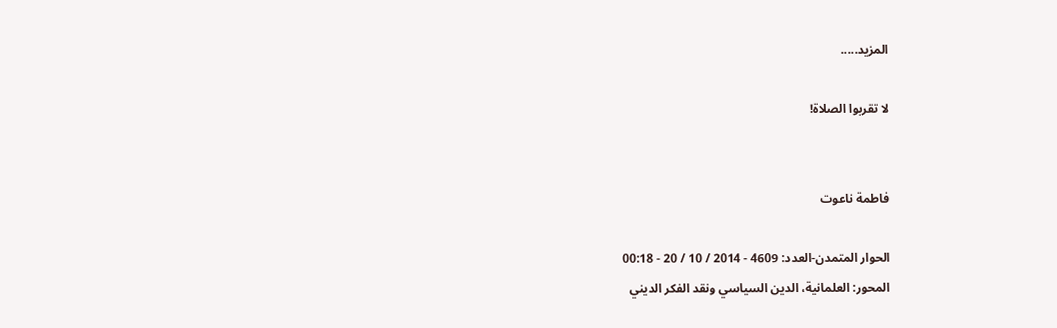المزيد.....

لا تقربوا الصلاة!


فاطمة ناعوت

الحوار المتمدن-العدد: 4609 - 2014 / 10 / 20 - 00:18
المحور: العلمانية، الدين السياسي ونقد الفكر الديني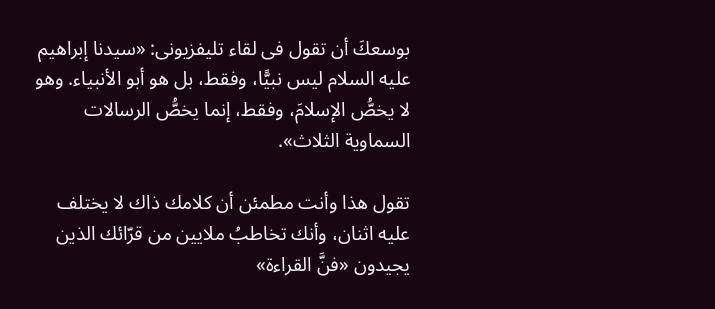بوسعكَ أن تقول فى لقاء تليفزيونى: «سيدنا إبراهيم عليه السلام ليس نبيًّا، وفقط، بل هو أبو الأنبياء. وهو لا يخصُّ الإسلامَ، وفقط، إنما يخصُّ الرسالات السماوية الثلاث».

تقول هذا وأنت مطمئن أن كلامك ذاك لا يختلف عليه اثنان، وأنك تخاطبُ ملايين من قرّائك الذين يجيدون «فنَّ القراءة»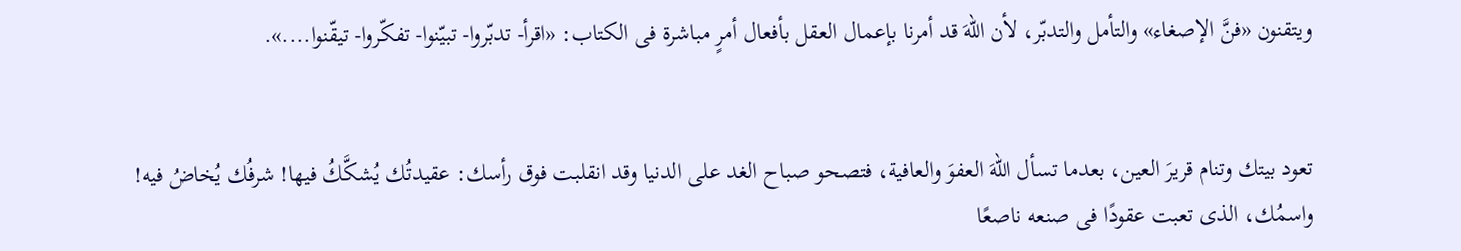ويتقنون «فنَّ الإصغاء» والتأمل والتدبّر، لأن اللهَ قد أمرنا بإعمال العقل بأفعال أمرٍ مباشرة فى الكتاب: «اقرأ- تدبّروا- تبيّنوا- تفكّروا- تيقّنوا....».


تعود بيتك وتنام قريرَ العين، بعدما تسأل اللهَ العفوَ والعافية، فتصحو صباح الغد على الدنيا وقد انقلبت فوق رأسك: عقيدتُك يُشكَّكُ فيها! شرفُك يُخاضُ فيه! واسمُك، الذى تعبت عقودًا فى صنعه ناصعًا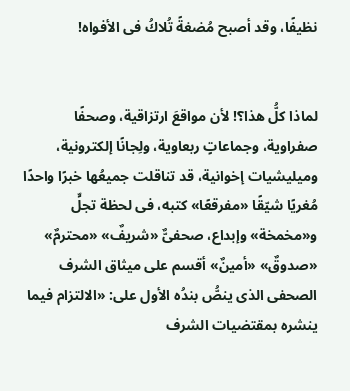نظيفًا، وقد أصبح مُضغةً تُلاكُ فى الأفواه!


لماذا كلُّ هذا؟! لأن مواقعَ ارتزاقية، وصحفًا صفراوية، وجماعاتٍ ربعاوية، ولِجانًا إلكترونية، وميليشيات إخوانية، قد تناقلت جميعُها خبرًا واحدًا مُغريًا شيّقًا «مفرقعًا» كتبه، فى لحظة تجلٍّ و«مخمخة» وإبداع، صحفىٌّ «شريفٌ» «محترمٌ» «صدوقٌ» «أمينٌ» أقسم على ميثاق الشرف الصحفى الذى ينصُّ بندُه الأول على: «الالتزام فيما ينشره بمقتضيات الشرف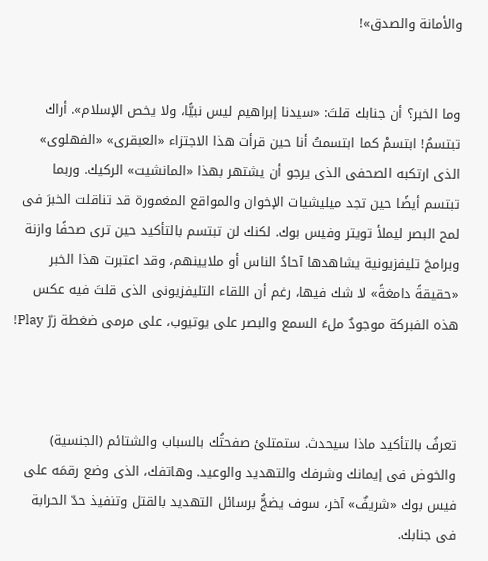والأمانة والصدق»!


وما الخبر؟ أن جنابك قلتَ: «سيدنا إبراهيم ليس نبيًّا، ولا يخص الإسلام». أراك تبتسمُ! ابتسمْ كما ابتسمتُ أنا حين قرأت هذا الاجتزاء «العبقرى» «الفهلوى» الذى ارتكبه الصحفى الذى يرجو أن يشتهر بهذا «المانشيت» الركيك. وربما تبتسم أيضًا حين تجد ميليشيات الإخوان والمواقع المغمورة قد تناقلت الخبرَ فى لمح البصر ليملأ تويتر وفيس بوك. لكنك لن تبتسم بالتأكيد حين ترى صحفًا وازنة وبرامجَ تليفزيونية يشاهدها آحادُ الناس أو ملايينهم، وقد اعتبرت هذا الخبر «حقيقةً دامغةً» لا شك فيها، رغم أن اللقاء التليفزيونى الذى قلتَ فيه عكس هذه الفبركة موجودٌ ملءَ السمع والبصر على يوتيوب، على مرمى ضغطة زرّ Play!



تعرفُ بالتأكيد ماذا سيحدث. ستمتلئ صفحتُك بالسباب والشتائم (الجنسية) والخوض فى إيمانك وشرفك والتهديد والوعيد. وهاتفك، الذى وضع رقمَه على فيس بوك «شريفٌ» آخر، سوف يضجُّ برسائل التهديد بالقتل وتنفيذ حدّ الحرابة فى جنابك.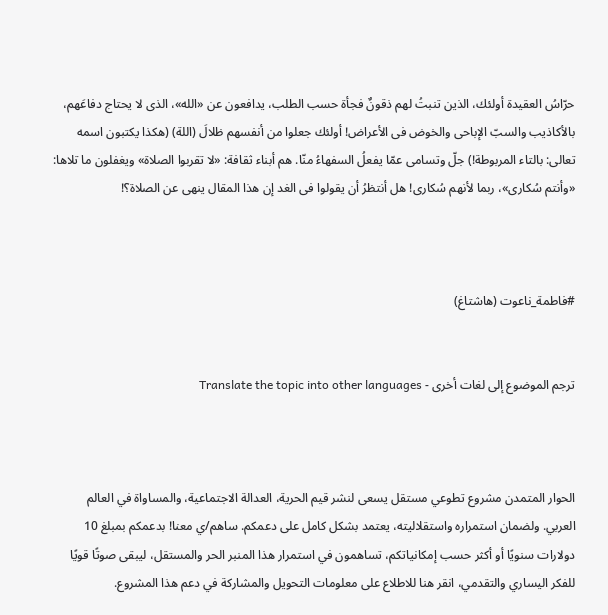حرّاسُ العقيدة أولئك، الذين تنبتُ لهم ذقونٌ فجأة حسب الطلب، يدافعون عن «الله»، الذى لا يحتاج دفاعَهم، بالأكاذيب والسبّ الإباحى والخوض فى الأعراض! أولئك جعلوا من أنفسهم ظلالَ (اللة) (هكذا يكتبون اسمه تعالى: بالتاء المربوطة!) جلّ وتسامى عمّا يفعلُ السفهاءُ منّا. هم أبناء ثقافة: «لا تقربوا الصلاة» ويغفلون ما تلاها: «وأنتم سُكارى»، ربما لأنهم سُكارى! هل أنتظرُ أن يقولوا فى الغد إن هذا المقال ينهى عن الصلاة؟!



#فاطمة_ناعوت (هاشتاغ)


ترجم الموضوع إلى لغات أخرى - Translate the topic into other languages



الحوار المتمدن مشروع تطوعي مستقل يسعى لنشر قيم الحرية، العدالة الاجتماعية، والمساواة في العالم العربي. ولضمان استمراره واستقلاليته، يعتمد بشكل كامل على دعمكم. ساهم/ي معنا! بدعمكم بمبلغ 10 دولارات سنويًا أو أكثر حسب إمكانياتكم، تساهمون في استمرار هذا المنبر الحر والمستقل، ليبقى صوتًا قويًا للفكر اليساري والتقدمي، انقر هنا للاطلاع على معلومات التحويل والمشاركة في دعم هذا المشروع.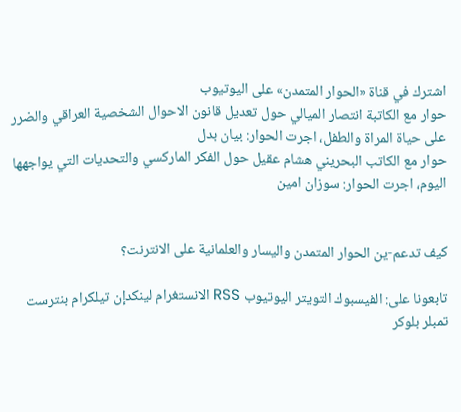اشترك في قناة «الحوار المتمدن» على اليوتيوب
حوار مع الكاتبة انتصار الميالي حول تعديل قانون الاحوال الشخصية العراقي والضرر على حياة المراة والطفل، اجرت الحوار: بيان بدل
حوار مع الكاتب البحريني هشام عقيل حول الفكر الماركسي والتحديات التي يواجهها اليوم، اجرت الحوار: سوزان امين


كيف تدعم-ين الحوار المتمدن واليسار والعلمانية على الانترنت؟

تابعونا على: الفيسبوك التويتر اليوتيوب RSS الانستغرام لينكدإن تيلكرام بنترست تمبلر بلوكر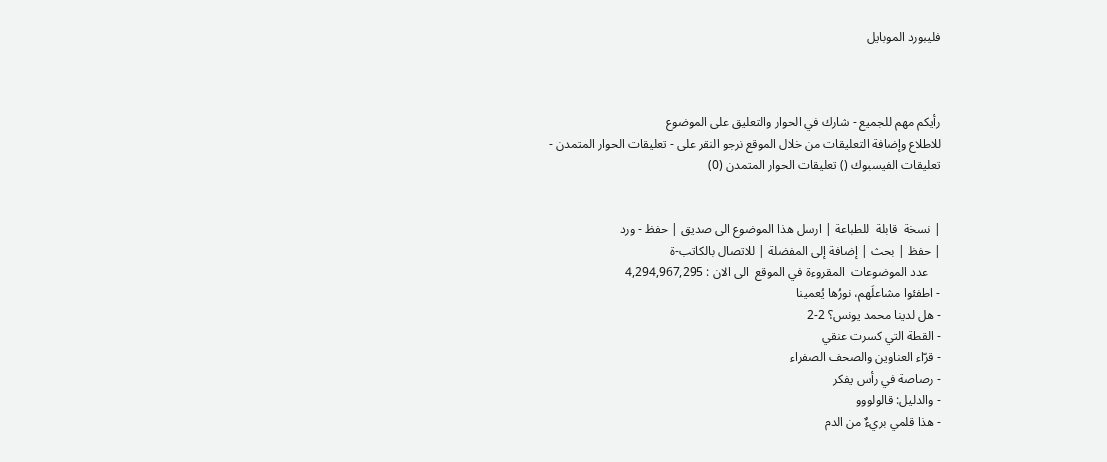فليبورد الموبايل



رأيكم مهم للجميع - شارك في الحوار والتعليق على الموضوع
للاطلاع وإضافة التعليقات من خلال الموقع نرجو النقر على - تعليقات الحوار المتمدن -
تعليقات الفيسبوك () تعليقات الحوار المتمدن (0)


| نسخة  قابلة  للطباعة | ارسل هذا الموضوع الى صديق | حفظ - ورد
| حفظ | بحث | إضافة إلى المفضلة | للاتصال بالكاتب-ة
    عدد الموضوعات  المقروءة في الموقع  الى الان : 4,294,967,295
- اطفئوا مشاعلَهم، نورُها يُعمينا
- هل لدينا محمد يونس؟ 2-2
- القطة التي كسرت عنقي
- قرّاء العناوين والصحف الصفراء
- رصاصة في رأس يفكر
- والدليل: قالولووو
- هذا قلمي بريءٌ من الدم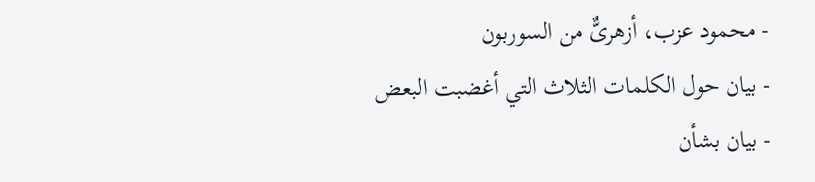- محمود عزب، أزهرىٌّ من السوربون
- بيان حول الكلمات الثلاث التي أغضبت البعض
- بيان بشأن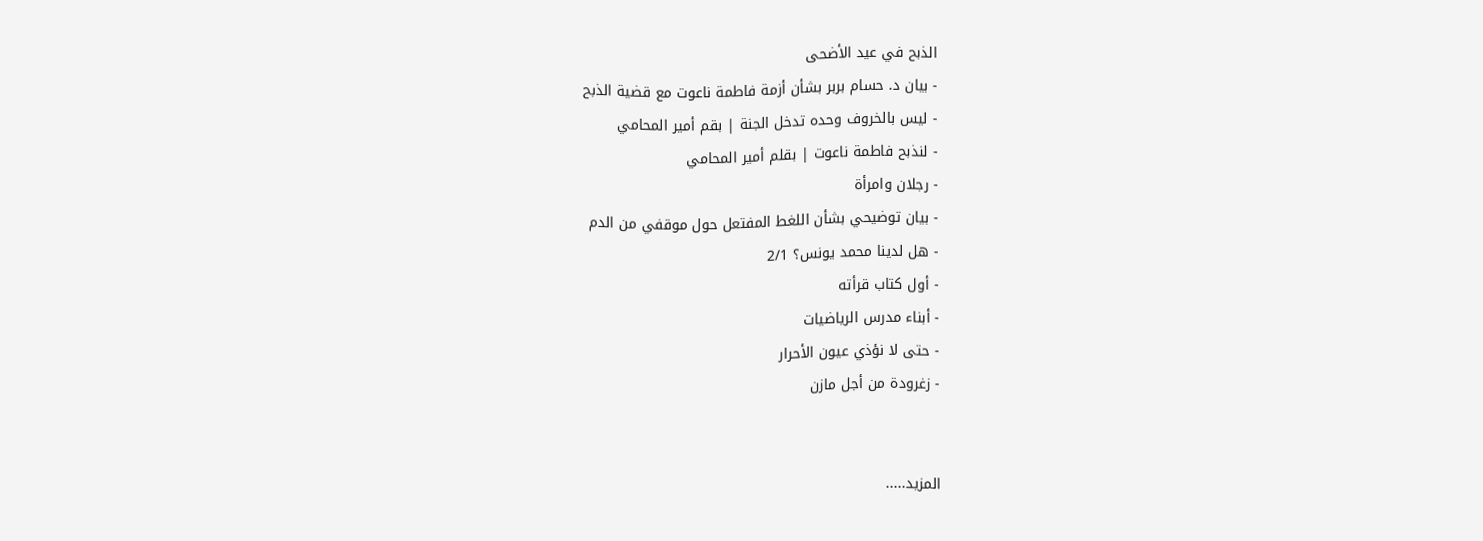الذبح في عيد الأضحى
- بيان د. حسام بربر بشأن أزمة فاطمة ناعوت مع قضية الذبح
- ليس بالخروف وحده تدخل الجنة | بقم أمير المحامي
- لنذبح فاطمة ناعوت | بقلم أمير المحامي
- رجلان وامرأة
- بيان توضيحي بشأن اللغط المفتعل حول موقفي من الدم
- هل لدينا محمد يونس؟ 2/1
- أول كتاب قرأته
- أبناء مدرس الرياضيات
- حتى لا نؤذي عيون الأحرار
- زغرودة من أجل مازن


المزيد.....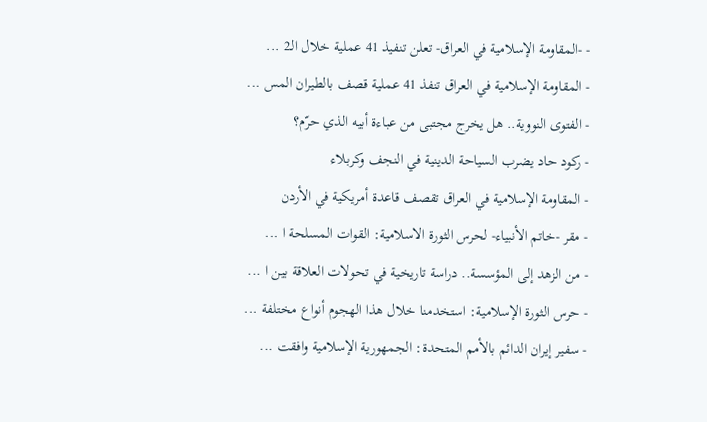- -المقاومة الإسلامية في العراق- تعلن تنفيذ 41 عملية خلال الـ2 ...
- المقاومة الإسلامية في العراق تنفذ 41 عملية قصف بالطيران المس ...
- الفتوى النووية.. هل يخرج مجتبى من عباءة أبيه الذي حرّم؟
- ركود حاد يضرب السياحة الدينية في النجف وكربلاء
- المقاومة الإسلامية في العراق تقصف قاعدة أمريكية في الأردن
- مقر -خاتم الأنبياء- لحرس الثورة الاسلامية: القوات المسلحة ا ...
- من الزهد إلى المؤسسة.. دراسة تاريخية في تحولات العلاقة بين ا ...
- حرس الثورة الإسلامية: استخدمنا خلال هذا الهجوم أنواع مختلفة ...
- سفير إيران الدائم بالأمم المتحدة: الجمهورية الإسلامية وافقت ...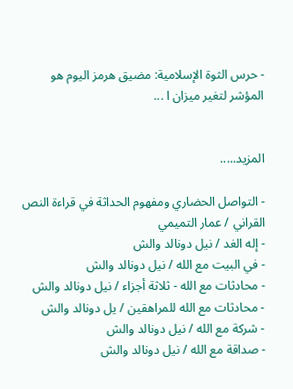- حرس الثوة الإسلامية: مضيق هرمز اليوم هو المؤشر لتغير ميزان ا ...


المزيد.....

- التواصل الحضاري ومفهوم الحداثة في قراءة النص القراني / عمار التميمي
- إله الغد / نيل دونالد والش
- في البيت مع الله / نيل دونالد والش
- محادثات مع الله - ثلاثة أجزاء / نيل دونالد والش
- محادثات مع الله للمراهقين / يل دونالد والش
- شركة مع الله / نيل دونالد والش
- صداقة مع الله / نيل دونالد والش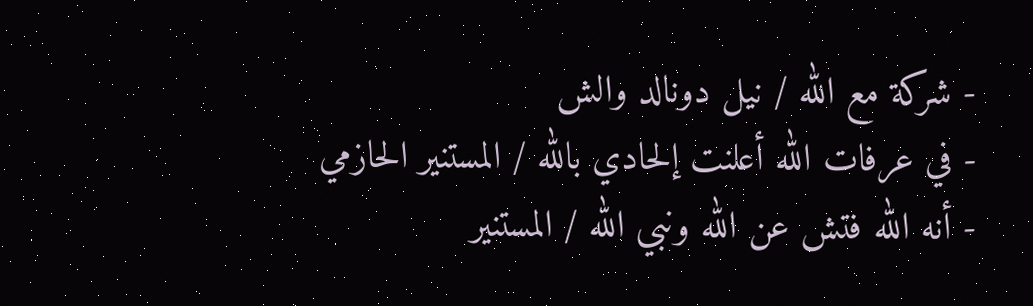- شركة مع الله / نيل دونالد والش
- في عرفات الله أعلنت إلحادي بالله / المستنير الحازمي
- أنه الله فتش عن الله ونبي الله / المستنير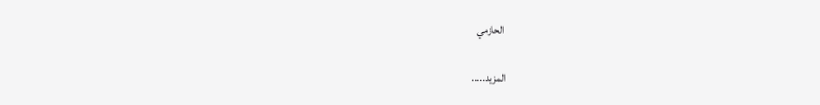الحازمي


المزيد.....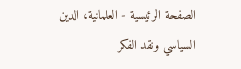الصفحة الرئيسية - العلمانية، الدين السياسي ونقد الفكر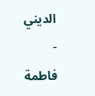الديني - فاطمة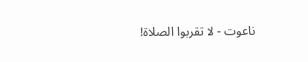ناعوت - لا تقربوا الصلاة!